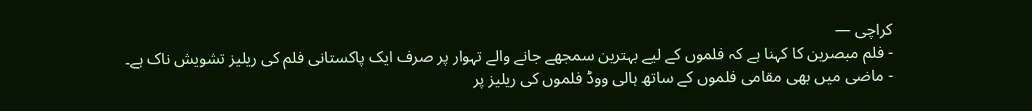کراچی —
- فلم مبصرین کا کہنا ہے کہ فلموں کے لیے بہترین سمجھے جانے والے تہوار پر صرف ایک پاکستانی فلم کی ریلیز تشویش ناک ہے۔
- ماضی میں بھی مقامی فلموں کے ساتھ ہالی ووڈ فلموں کی ریلیز پر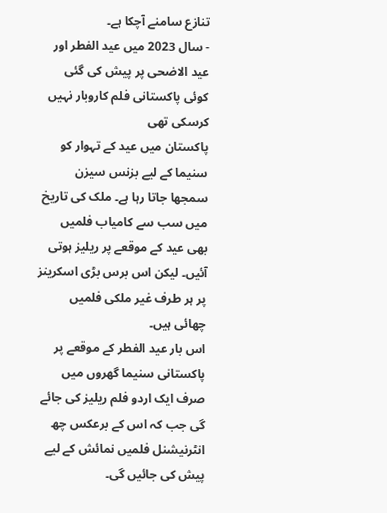تنازع سامنے آچکا ہے۔
- سال 2023 میں عید الفطر اور عید الاضحی پر پیش کی گئی کوئی پاکستانی فلم کاروبار نہیں کرسکی تھی
پاکستان میں عید کے تہوار کو سنیما کے لیے بزنس سیزن سمجھا جاتا رہا ہے۔ ملک کی تاریخ میں سب سے کامیاب فلمیں بھی عید کے موقعے پر ریلیز ہوتی آئیں۔ لیکن اس برس بڑی اسکرینز پر ہر طرف غیر ملکی فلمیں چھائی ہیں۔
اس بار عید الفطر کے موقعے پر پاکستانی سنیما گھروں میں صرف ایک اردو فلم ریلیز کی جائے گی جب کہ اس کے برعکس چھ انٹرنیشنل فلمیں نمائش کے لیے پیش کی جائیں گی۔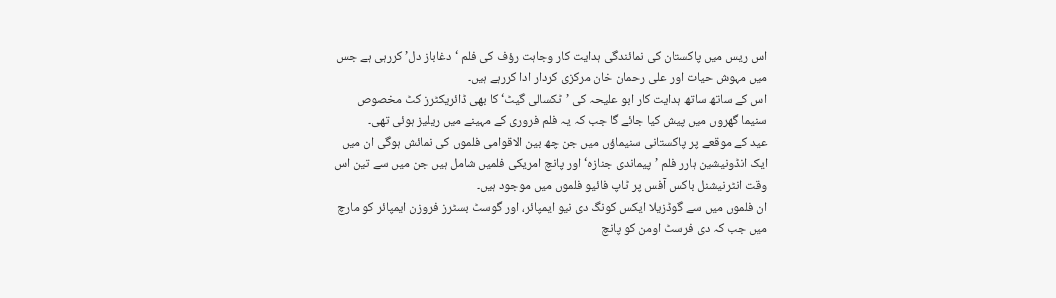اس ریس میں پاکستان کی نمائندگی ہدایت کار وجاہت رؤف کی فلم ‘دغاباز دل’ کررہی ہے جس میں مہوش حیات اور علی رحمان خان مرکزی کردار ادا کررہے ہیں۔
اس کے ساتھ ساتھ ہدایت کار ابو علیحہ کی ’ٹکسالی گیٹ‘ کا بھی ڈائریکٹرز کٹ مخصوص سنیما گھروں میں پیش کیا جائے گا جب کہ یہ فلم فروری کے مہینے میں ریلیز ہوئی تھی۔
عید کے موقعے پر پاکستانی سنیماؤں میں جن چھ بین الاقوامی فلموں کی نمائش ہوگی ان میں ایک انڈونیشین ہارر فلم ’پیماندی جنازہ‘ اور پانچ امریکی فلمیں شامل ہیں جن میں سے تین اس وقت انٹرنیشنل باکس آفس پر ٹاپ فائیو فلموں میں موجود ہیں۔
ان فلموں میں سے گوڈزیلا ایکس کونگ دی نیو ایمپائر، اور گوسٹ بسٹرز فروزن ایمپائر کو مارچ میں جب کہ دی فرسٹ اومن کو پانچ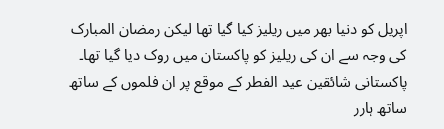اپریل کو دنیا بھر میں ریلیز کیا گیا تھا لیکن رمضان المبارک کی وجہ سے ان کی ریلیز کو پاکستان میں روک دیا گیا تھا۔
پاکستانی شائقین عید الفطر کے موقع پر ان فلموں کے ساتھ ساتھ ہارر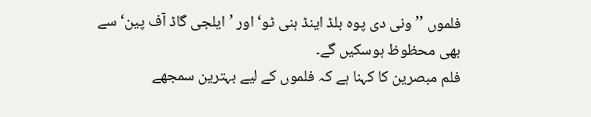فلموں ’’ ونی دی پوہ بلڈ اینڈ ہنی ٹو‘ اور ’ایلجی گاڈ آف پین‘ سے بھی محظوظ ہوسکیں گے۔
فلم مبصرین کا کہنا ہے کہ فلموں کے لیے بہترین سمجھے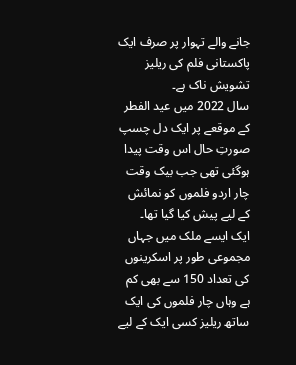جانے والے تہوار پر صرف ایک پاکستانی فلم کی ریلیز تشویش ناک ہے۔
سال 2022 میں عید الفطر کے موقعے پر ایک دل چسپ صورتِ حال اس وقت پیدا ہوگئی تھی جب بیک وقت چار اردو فلموں کو نمائش کے لیے پیش کیا گیا تھا۔
ایک ایسے ملک میں جہاں مجموعی طور پر اسکرینوں کی تعداد 150 سے بھی کم ہے وہاں چار فلموں کی ایک ساتھ ریلیز کسی ایک کے لیے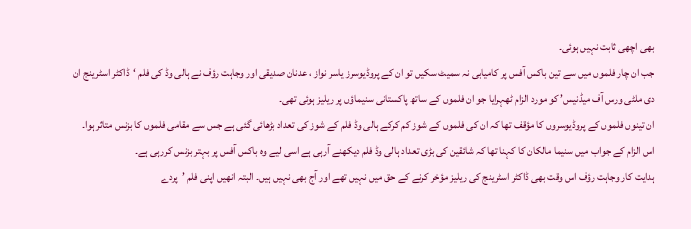بھی اچھی ثابت نہیں ہوئی۔
جب ان چار فلموں میں سے تین باکس آفس پر کامیابی نہ سمیٹ سکیں تو ان کے پروڈیوسرز یاسر نواز ، عدنان صدیقی اور وجاہت رؤف نے ہالی وڈ کی فلم ‘ڈاکٹر اسٹرینج ان دی ملٹی ورس آف میڈنیس’ کو مورد الزام ٹھہرایا جو ان فلموں کے ساتھ پاکستانی سنیماؤں پر ریلیز ہوئی تھی۔
ان تینوں فلموں کے پروڈیوسروں کا مؤقف تھا کہ ان کی فلموں کے شوز کم کرکے ہالی وڈ فلم کے شوز کی تعداد بڑھائی گئی ہے جس سے مقامی فلموں کا بزنس متاثر ہوا۔
اس الزام کے جواب میں سنیما مالکان کا کہنا تھا کہ شائقین کی بڑی تعداد ہالی وڈ فلم دیکھنے آرہی ہے اسی لیے وہ باکس آفس پر بہتر بزنس کررہی ہے۔
ہدایت کار وجاہت رؤف اس وقت بھی ڈاکٹر اسٹرینج کی ریلیز مؤخر کرنے کے حق میں نہیں تھے اور آج بھی نہیں ہیں۔ البتہ انھیں اپنی فلم ’پردے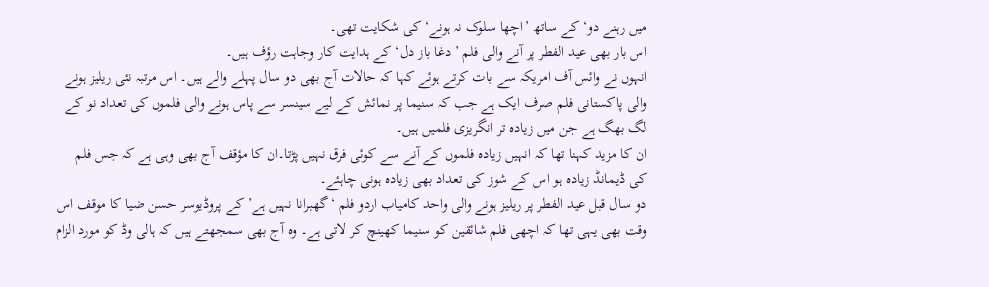میں رہنے دو‘ کے ساتھ ’اچھا سلوک نہ ہونے‘ کی شکایت تھی۔
اس بار بھی عید الفطر پر آنے والی فلم ’دغا باز دل‘ کے ہدایت کار وجاہت رؤف ہیں۔
انہوں نے وائس آف امریکہ سے بات کرتے ہوئے کہا کہ حالات آج بھی دو سال پہلے والے ہیں۔ اس مرتبہ نئی ریلیز ہونے والی پاکستانی فلم صرف ایک ہے جب کہ سنیما پر نمائش کے لیے سینسر سے پاس ہونے والی فلموں کی تعداد نو کے لگ بھگ ہے جن میں زیادہ تر انگریزی فلمیں ہیں۔
ان کا مزید کہنا تھا کہ انہیں زیادہ فلموں کے آنے سے کوئی فرق نہیں پڑتا۔ان کا مؤقف آج بھی وہی ہے کہ جس فلم کی ڈیمانڈ زیادہ ہو اس کے شوز کی تعداد بھی زیادہ ہونی چاہئے۔
دو سال قبل عید الفطر پر ریلیز ہونے والی واحد کامیاب اردو فلم ‘گھبرانا نہیں ہے’ کے پروڈیوسر حسن ضیا کا موقف اس وقت بھی یہی تھا کہ اچھی فلم شائقین کو سنیما کھینچ کر لاتی ہے۔ وہ آج بھی سمجھتے ہیں کہ ہالی وڈ کو مورد الزام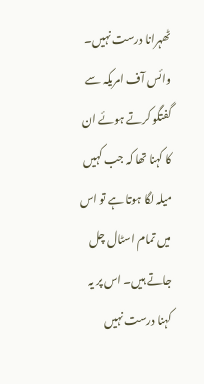ٹھہرانا درست نہیں۔
وائس آف امریکہ سے گفتگو کرتے ہوئے ان کا کہنا تھا کہ جب کہیں میلہ لگا ہوتا ہے تو اس میں تمام اسٹال چل جاتے ہیں۔ اس پر یہ کہنا درست نہیں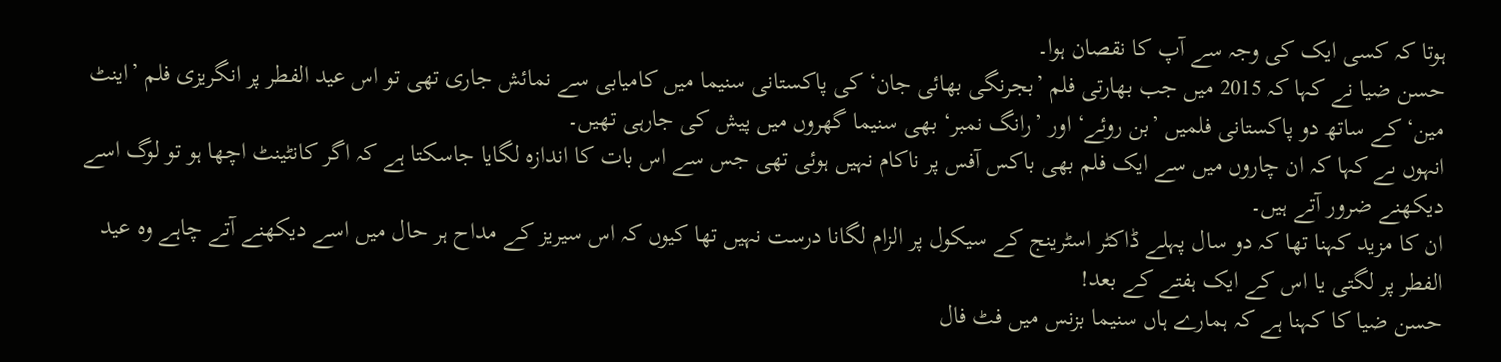ہوتا کہ کسی ایک کی وجہ سے آپ کا نقصان ہوا۔
حسن ضیا نے کہا کہ 2015 میں جب بھارتی فلم ’بجرنگی بھائی جان‘ کی پاکستانی سنیما میں کامیابی سے نمائش جاری تھی تو اس عید الفطر پر انگریزی فلم ’اینٹ مین‘ کے ساتھ دو پاکستانی فلمیں ’بن روئے‘ اور ’رانگ نمبر‘ بھی سنیما گھروں میں پیش کی جارہی تھیں۔
انہوں ںے کہا کہ ان چاروں میں سے ایک فلم بھی باکس آفس پر ناکام نہیں ہوئی تھی جس سے اس بات کا اندازہ لگایا جاسکتا ہے کہ اگر کانٹینٹ اچھا ہو تو لوگ اسے دیکھنے ضرور آتے ہیں۔
ان کا مزید کہنا تھا کہ دو سال پہلے ڈاکٹر اسٹرینج کے سیکول پر الزام لگانا درست نہیں تھا کیوں کہ اس سیریز کے مداح ہر حال میں اسے دیکھنے آتے چاہے وہ عید الفطر پر لگتی یا اس کے ایک ہفتے کے بعد!
حسن ضیا کا کہنا ہے کہ ہمارے ہاں سنیما بزنس میں فٹ فال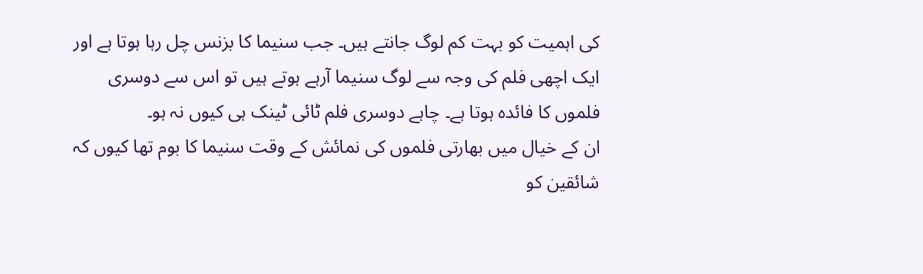کی اہمیت کو بہت کم لوگ جانتے ہیں۔ جب سنیما کا بزنس چل رہا ہوتا ہے اور ایک اچھی فلم کی وجہ سے لوگ سنیما آرہے ہوتے ہیں تو اس سے دوسری فلموں کا فائدہ ہوتا ہے۔ چاہے دوسری فلم ٹائی ٹینک ہی کیوں نہ ہو۔
ان کے خیال میں بھارتی فلموں کی نمائش کے وقت سنیما کا بوم تھا کیوں کہ شائقین کو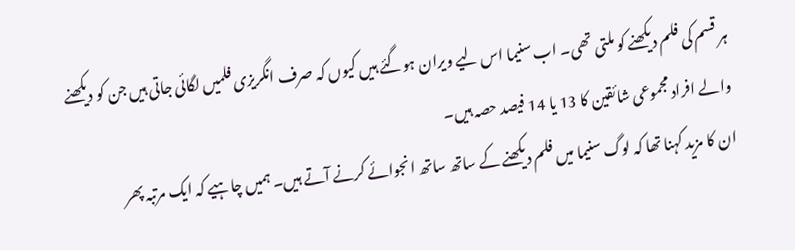ہر قسم کی فلم دیکھنے کو ملتی تھی۔ اب سنیما اس لیے ویران ہوگئے ہیں کیوں کہ صرف انگریزی فلمیں لگائی جاتی ہیں جن کو دیکھنے والے افراد مجموعی شائقین کا 13 یا 14 فیصد حصہ ہیں۔
ان کا مزید کہنا تھا کہ لوگ سنیما میں فلم دیکھنے کے ساتھ ساتھ انجوائے کرنے آتے ہیں۔ ہمیں چاہیے کہ ایک مرتبہ پھر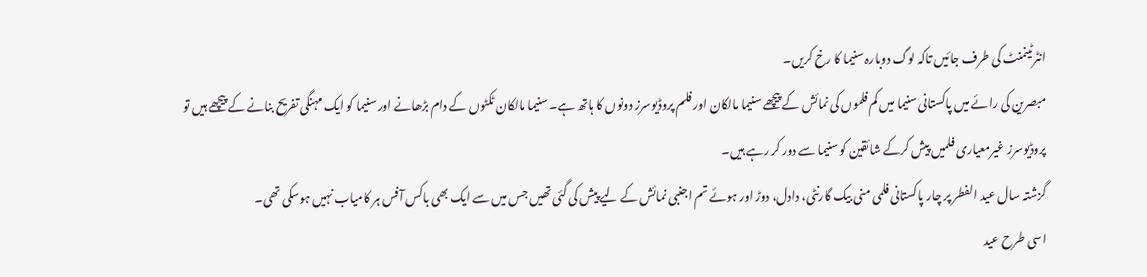انٹرٹینمنٹ کی طرف جائیں تاکہ لوگ دوبارہ سنیما کا رخ کریں۔
مبصرین کی رائے میں پاکستانی سنیما میں کم فلموں کی نمائش کے پیچھے سنیما مالکان اور فلم پروڈیوسرز دونوں کا ہاتھ ہے۔ سنیما مالکان ٹکٹوں کے دام بڑھانے اور سنیما کو ایک مہنگی تفریح بنانے کے پیچھے ہیں تو پروڈیوسرز غیرمعیاری فلمیں پیش کرکے شائقین کو سنیما سے دور کر رہے ہیں۔
گزشتہ سال عید الفطر پر چار پاکستانی فلمی منی بیک گارنٹی، دادل، دوڑ اور ہوئے تم اجنبی نمائش کے لیے پیش کی گئی تھیں جس میں سے ایک بھی باکس آفس ہر کامیاب نہیں ہوسکی تھی۔
اسی طرح عید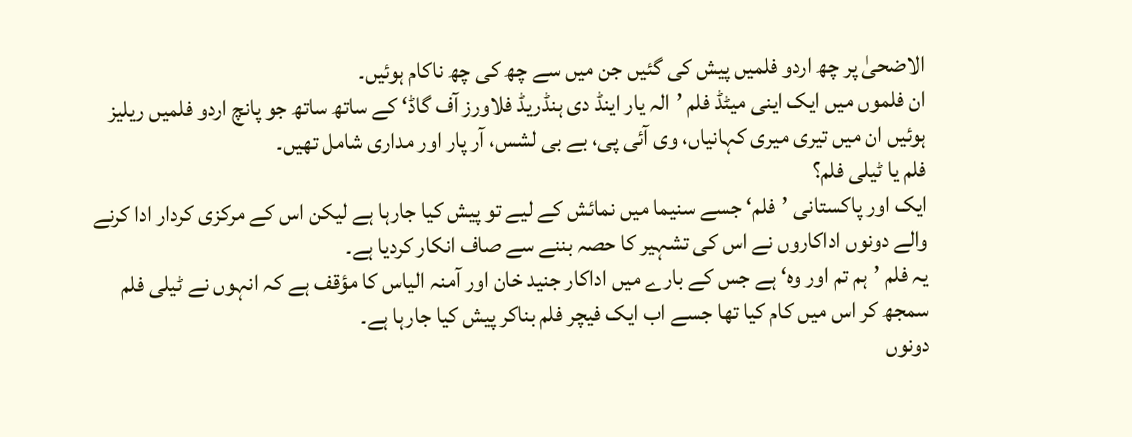الاضحیٰ پر چھ اردو فلمیں پیش کی گئیں جن میں سے چھ کی چھ ناکام ہوئیں۔
ان فلموں میں ایک اینی میٹڈ فلم ’الہ یار اینڈ دی ہنڈریڈ فلاورز آف گاڈ‘ کے ساتھ ساتھ جو پانچ اردو فلمیں ریلیز ہوئیں ان میں تیری میری کہانیاں، وی آئی پی، بے بی لشس، آر پار اور مداری شامل تھیں۔
فلم یا ٹیلی فلم؟
ایک اور پاکستانی ’فلم‘ جسے سنیما میں نمائش کے لیے تو پیش کیا جارہا ہے لیکن اس کے مرکزی کردار ادا کرنے والے دونوں اداکاروں نے اس کی تشہیر کا حصہ بننے سے صاف انکار کردیا ہے۔
یہ فلم ’ہم تم اور وہ‘ ہے جس کے بارے میں اداکار جنید خان اور آمنہ الیاس کا مؤقف ہے کہ انہوں نے ٹیلی فلم سمجھ کر اس میں کام کیا تھا جسے اب ایک فیچر فلم بناکر پیش کیا جارہا ہے۔
دونوں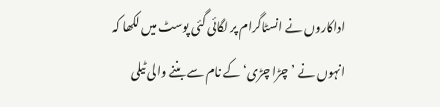اداکاروں نے انسٹاگرام پر لگائی گئی پوسٹ میں لکھا کہ انہوں نے ’چڑا چڑی‘ کے نام سے بننے والی ٹیلی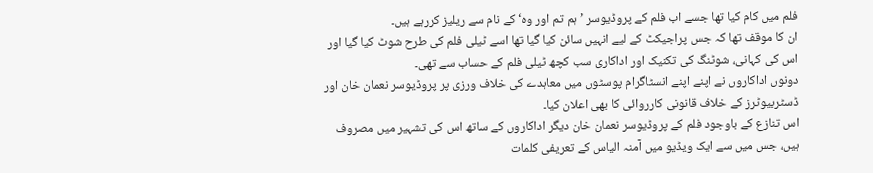فلم میں کام کیا تھا جسے اب فلم کے پروڈیوسر ’ہم تم اور وہ‘ کے نام سے ریلیز کررہے ہیں۔
ان کا موقف تھا کہ جس پراجیکٹ کے لیے انہیں سائن کیا گیا تھا اسے ٹیلی فلم کی طرح شوٹ کیا گیا اور اس کی کہانی، شوٹنگ کی تکنیک اور اداکاری سب کچھ ٹیلی فلم کے حساب سے تھی۔
دونوں اداکاروں نے اپنے اپنے انسٹاگرام پوسٹوں میں معاہدے کی خلاف ورزی پر پروڈیوسر نعمان خان اور ڈسٹربیوٹرز کے خلاف قانونی کارروائی کا بھی اعلان کیا۔
اس تنازع کے باوجود فلم کے پروڈیوسر نعمان خان دیگر اداکاروں کے ساتھ اس کی تشہیر میں مصروف ہیں، جس میں سے ایک ویڈیو میں آمنہ الیاس کے تعریفی کلمات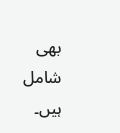بھی شامل ہیں۔